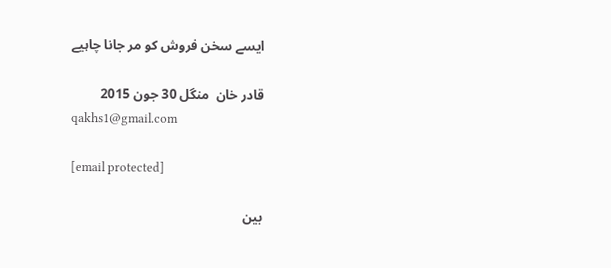ایسے سخن فروش کو مر جانا چاہیے

قادر خان  منگل 30 جون 2015
qakhs1@gmail.com

[email protected]

بین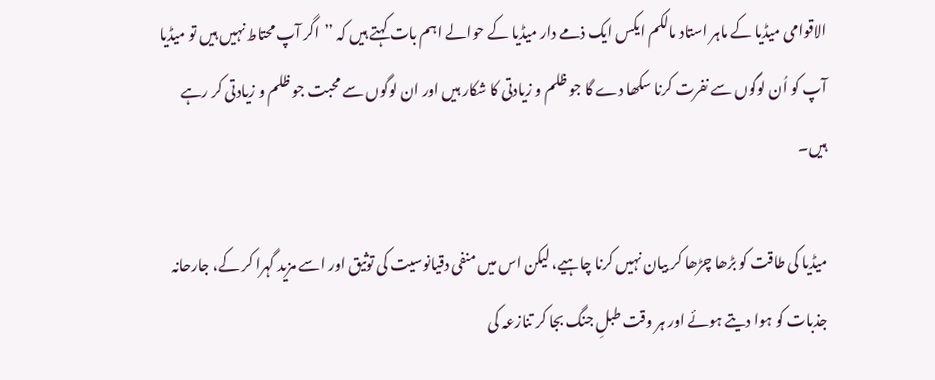الاقوامی میڈیا کے ماہر استاد مالکم ایکس ایک ذمے دار میڈیا کے حوالے اہم بات کہتے ہیں کہ ’’اگر آپ محتاط نہیں ہیں تو میڈیا آپ کو اُن لوگوں سے نفرت کرنا سکھا دے گا جو ظلم و زیادتی کا شکار ہیں اور ان لوگوں سے محبت جو ظلم و زیادتی کر رہے ہیں۔

میڈیا کی طاقت کو بڑھا چڑھا کر بیان نہیں کرنا چاہیے، لیکن اس میں منفی دقیانوسیت کی توثیق اور اسے مزید گہرا کر کے، جارحانہ جذبات کو ہوا دیتے ہوئے اور ہر وقت طبلِ جنگ بجا کر تنازعہ کی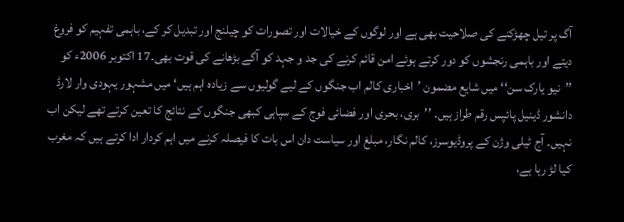آگ پر تیل چھڑکنے کی صلاحیت بھی ہے اور لوگوں کے خیالات اور تصورات کو چیلنج اور تبدیل کر کے، باہمی تفہیم کو فروغ دیتے اور باہمی رنجشوں کو دور کرتے ہوئے امن قائم کرنے کی جد و جہد کو آگے بڑھانے کی قوت بھی۔17 اکتوبر 2006ء کو ’’نیو یارک سن‘‘ میں شایع مضمون ’اخباری کالم اب جنگوں کے لیے گولیوں سے زیادہ اہم ہیں‘ میں مشہور یہودی وار لارڈ دانشور ڈینیل پائپس رقم طراز ہیں۔ ’’بری، بحری اور فضائی فوج کے سپاہی کبھی جنگوں کے نتائج کا تعین کرتے تھے لیکن اب نہیں۔ آج ٹیلی وژن کے پروڈیوسرز، کالم نگار، مبلغ اور سیاست دان اس بات کا فیصلہ کرنے میں اہم کردار ادا کرتے ہیں کہ مغرب کیا لڑ رہا ہے،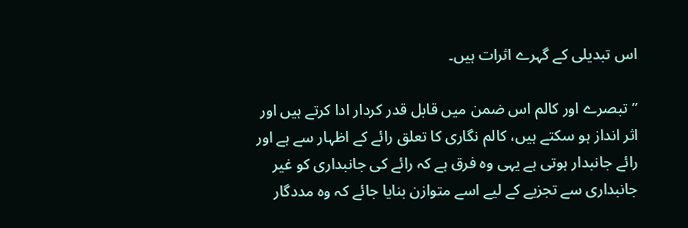اس تبدیلی کے گہرے اثرات ہیں۔

’’تبصرے اور کالم اس ضمن میں قابل قدر کردار ادا کرتے ہیں اور اثر انداز ہو سکتے ہیں، کالم نگاری کا تعلق رائے کے اظہار سے ہے اور رائے جانبدار ہوتی ہے یہی وہ فرق ہے کہ رائے کی جانبداری کو غیر جانبداری سے تجزیے کے لیے اسے متوازن بنایا جائے کہ وہ مددگار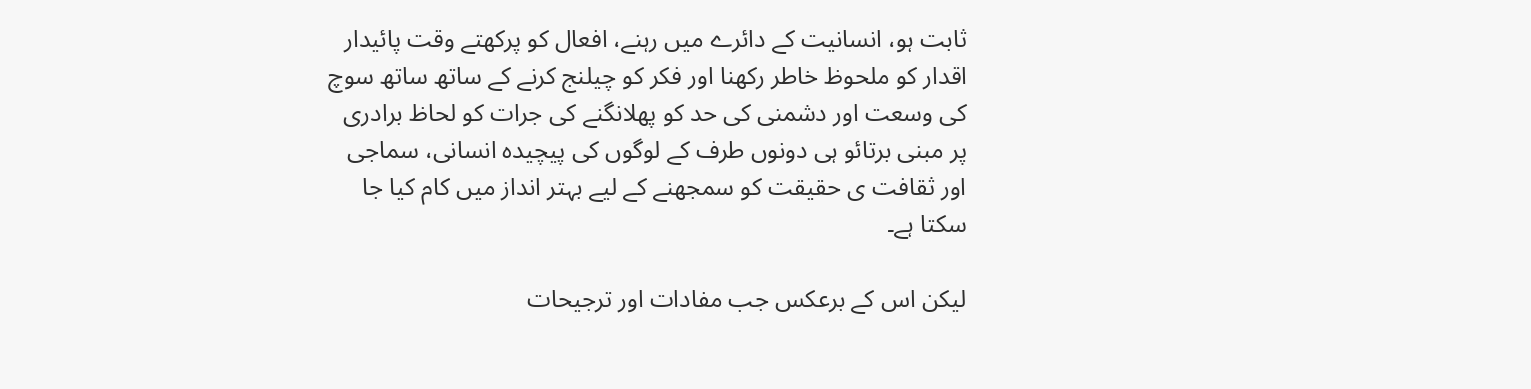ثابت ہو، انسانیت کے دائرے میں رہنے، افعال کو پرکھتے وقت پائیدار اقدار کو ملحوظ خاطر رکھنا اور فکر کو چیلنج کرنے کے ساتھ ساتھ سوچ کی وسعت اور دشمنی کی حد کو پھلانگنے کی جرات کو لحاظ برادری پر مبنی برتائو ہی دونوں طرف کے لوگوں کی پیچیدہ انسانی، سماجی اور ثقافت ی حقیقت کو سمجھنے کے لیے بہتر انداز میں کام کیا جا سکتا ہے۔

لیکن اس کے برعکس جب مفادات اور ترجیحات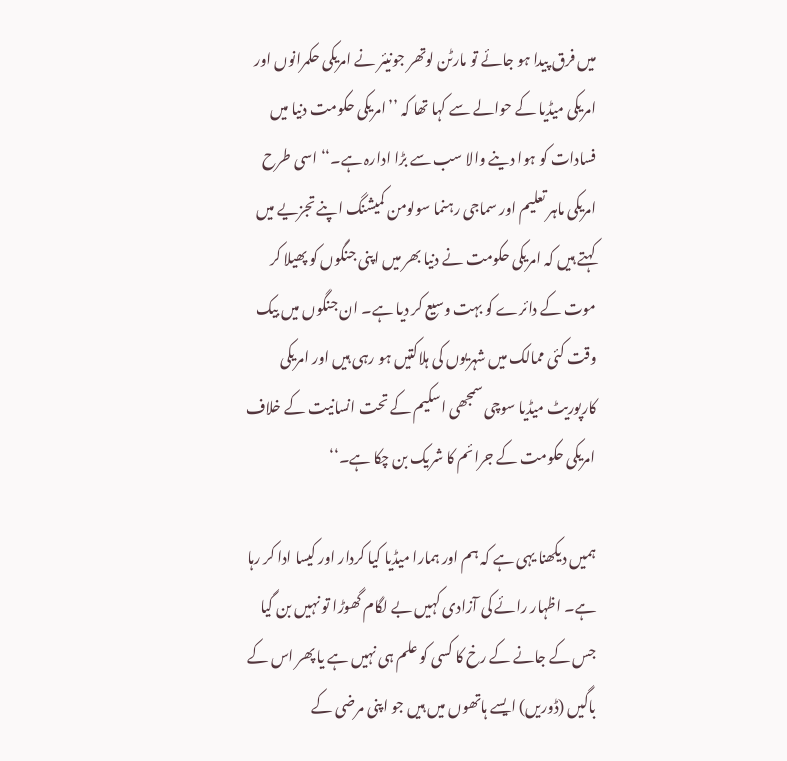میں فرق پیدا ہو جائے تو مارٹن لوتھر جونیئر نے امریکی حکمرانوں اور امریکی میڈیا کے حوالے سے کہا تھا کہ ’’امریکی حکومت دنیا میں فسادات کو ہوا دینے والا سب سے بڑا ادارہ ہے۔‘‘ اسی طرح امریکی ماہر تعلیم اور سماجی رہنما سولومن کمیشنگ اپنے تجزیے میں کہتے ہیں کہ امریکی حکومت نے دنیا بھر میں اپنی جنگوں کو پھیلا کر موت کے دائرے کو بہت وسیع کر دیا ہے۔ ان جنگوں میں بیک وقت کئی ممالک میں شہریوں کی ہلاکتیں ہو رہی ہیں اور امریکی کارپوریٹ میڈیا سوچی سمجھی اسکیم کے تحت انسانیت کے خلاف امریکی حکومت کے جرائم کا شریک بن چکا ہے۔‘‘

ہمیں دیکھنا یہی ہے کہ ہم اور ہمارا میڈیا کیا کردار اور کیسا ادا کر رہا ہے۔ اظہار رائے کی آزادی کہیں بے لگام گھوڑا تو نہیں بن گیا جس کے جانے کے رخ کا کسی کو علم ہی نہیں ہے یا پھر اس کے باگیں (ڈوریں) ایسے ہاتھوں میں ہیں جو اپنی مرضی کے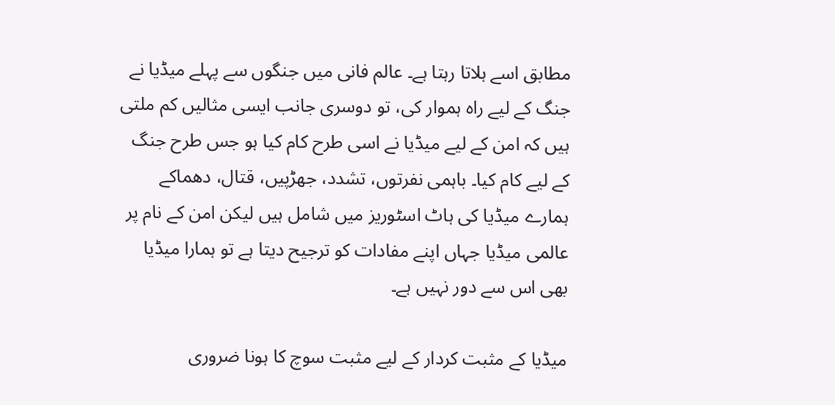مطابق اسے ہلاتا رہتا ہے۔ عالم فانی میں جنگوں سے پہلے میڈیا نے جنگ کے لیے راہ ہموار کی، تو دوسری جانب ایسی مثالیں کم ملتی ہیں کہ امن کے لیے میڈیا نے اسی طرح کام کیا ہو جس طرح جنگ کے لیے کام کیا۔ باہمی نفرتوں، تشدد، جھڑپیں، قتال، دھماکے ہمارے میڈیا کی ہاٹ اسٹوریز میں شامل ہیں لیکن امن کے نام پر عالمی میڈیا جہاں اپنے مفادات کو ترجیح دیتا ہے تو ہمارا میڈیا بھی اس سے دور نہیں ہے۔

میڈیا کے مثبت کردار کے لیے مثبت سوچ کا ہونا ضروری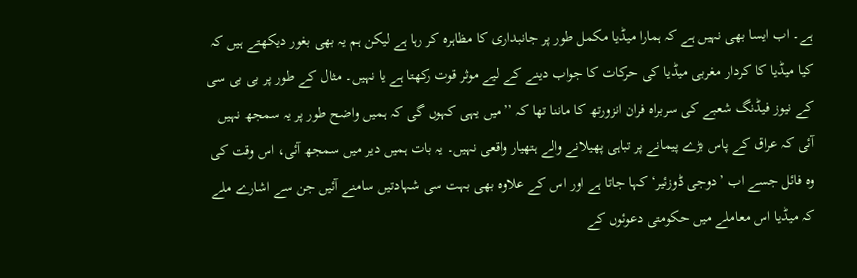ہے۔ اب ایسا بھی نہیں ہے کہ ہمارا میڈیا مکمل طور پر جانبداری کا مظاہرہ کر رہا ہے لیکن ہم یہ بھی بغور دیکھتے ہیں کہ کیا میڈیا کا کردار مغربی میڈیا کی حرکات کا جواب دینے کے لیے موثر قوت رکھتا ہے یا نہیں۔ مثال کے طور پر بی بی سی کے نیوز فیڈنگ شعبے کی سربراہ فران انزورتھ کا ماننا تھا کہ ’’میں یہی کہوں گی کہ ہمیں واضح طور پر یہ سمجھ نہیں آئی کہ عراق کے پاس بڑے پیمانے پر تباہی پھیلانے والے ہتھیار واقعی نہیں۔ یہ بات ہمیں دیر میں سمجھ آئی، اس وقت کی وہ فائل جسے اب ’دوجی ڈوزئیر‘ کہا جاتا ہے اور اس کے علاوہ بھی بہت سی شہادتیں سامنے آئیں جن سے اشارے ملے کہ میڈیا اس معاملے میں حکومتی دعوئوں کے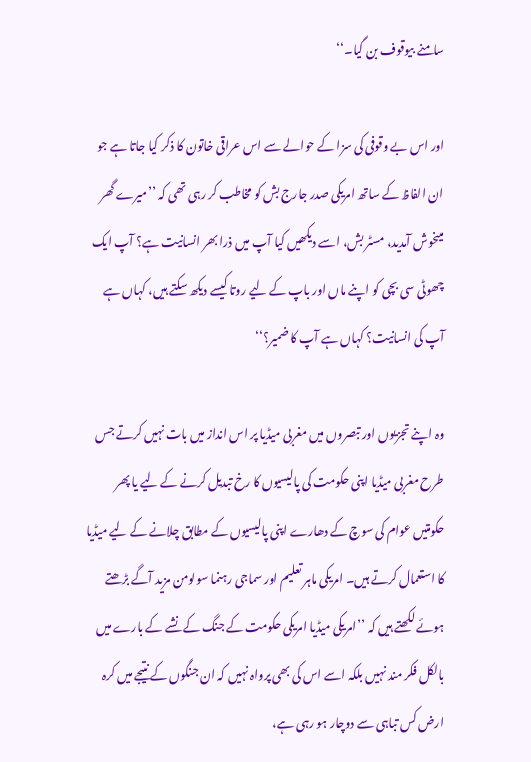سامنے بیوقوف بن گیا۔‘‘

اور اس بے وقوفی کی سزا کے حوالے سے اس عراقی خاتون کا ذکر کیا جاتا ہے جو ان الفاظ کے ساتھ امریکی صدر جارج بش کو مخاطب کر رہی تھی کہ ’’میرے گھر میںخوش آمدید، مسٹر بش، اسے دیکھیں کیا آپ میں ذرا بھر انسانیت ہے؟ آپ ایک چھوٹی سی بچی کو اپنے ماں اور باپ کے لیے روتا کیسے دیکھ سکتے ہیں، کہاں ہے آپ کی انسانیت؟ کہاں ہے آپ کا ضمیر؟‘‘

وہ اپنے تجزیوں اور تبصروں میں مغربی میڈیا پر اس انداز میں بات نہیں کرتے جس طرح مغربی میڈیا اپنی حکومت کی پالیسیوں کا رخ تبدیل کرنے کے لیے یا پھر حکومتیں عوام کی سوچ کے دھارے اپنی پالیسیوں کے مطابق چلانے کے لیے میڈیا کا استعمال کرتے ہیں۔ امریکی ماہر تعلیم اور سماجی رہنما سولومن مزید آگے بڑھتے ہوئے لکھتے ہیں کہ ’’امریکی میڈیا امریکی حکومت کے جنگ کے نشے کے بارے میں بالکل فکر مند نہیں بلکہ اسے اس کی بھی پرواہ نہیں کہ ان جنگوں کے نتیجے میں کرہ ارض کس تباہی سے دوچار ہو رہی ہے،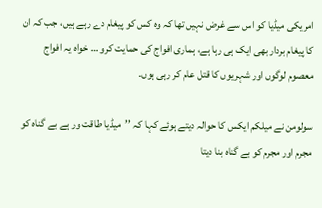امریکی میڈیا کو اس سے غرض نہیں تھا کہ وہ کس کو پیغام دے رہے ہیں، جب کہ ان کا پیغام بردار بھی ایک ہی رہا ہے، ہماری افواج کی حمایت کرو … خواہ یہ افواج معصوم لوگوں اور شہریوں کا قتل عام کر رہی ہوں۔

سولومن نے میلکم ایکس کا حوالہ دیتے ہوئے کہا کہ ’’میڈیا طاقت ور ہے بے گناہ کو مجرم اور مجرم کو بے گناہ بنا دیتا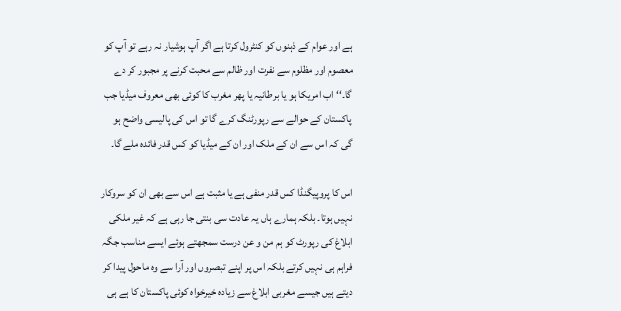ہے اور عوام کے ذہنوں کو کنٹرول کرتا ہے اگر آپ ہوشیار نہ رہے تو آپ کو معصوم اور مظلوم سے نفرت اور ظالم سے محبت کرنے پر مجبور کر دے گا۔‘‘ اب امریکا ہو یا برطانیہ یا پھر مغرب کا کوئی بھی معروف میڈیا جب پاکستان کے حوالے سے رپورٹنگ کرے گا تو اس کی پالیسی واضح ہو گی کہ اس سے ان کے ملک اور ان کے میڈیا کو کس قدر فائدہ ملے گا۔

اس کا پروپیگنڈا کس قدر منفی ہے یا مثبت ہے اس سے بھی ان کو سروکار نہیں ہوتا۔ بلکہ ہمارے ہاں یہ عادت سی بنتی جا رہی ہے کہ غیر ملکی ابلاغ کی رپورٹ کو ہم من و عن درست سمجھتے ہوئے ایسے مناسب جگہ فراہم ہی نہیں کرتے بلکہ اس پر اپنے تبصروں اور آرا سے وہ ماحول پیدا کر دیتے ہیں جیسے مغربی ابلاغ سے زیادہ خیرخواہ کوئی پاکستان کا ہے ہی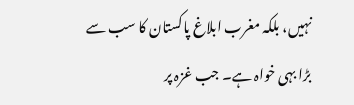نہیں، بلکہ مغرب ابلاغ پاکستان کا سب سے بڑا بہی خواہ ہے۔ جب غزہ پر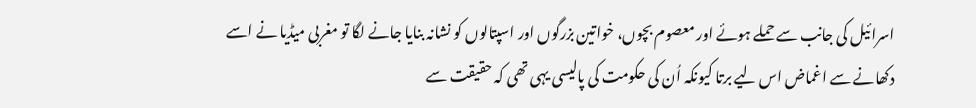اسرائیل کی جانب سے حملے ہوئے اور معصوم بچوں، خواتین بزرگوں اور اسپتالوں کو نشانہ بنایا جانے لگا تو مغربی میڈیا نے اسے دکھانے سے اغماض اس لیے برتا کیونکہ اُن کی حکومت کی پالیسی یہی تھی کہ حقیقت سے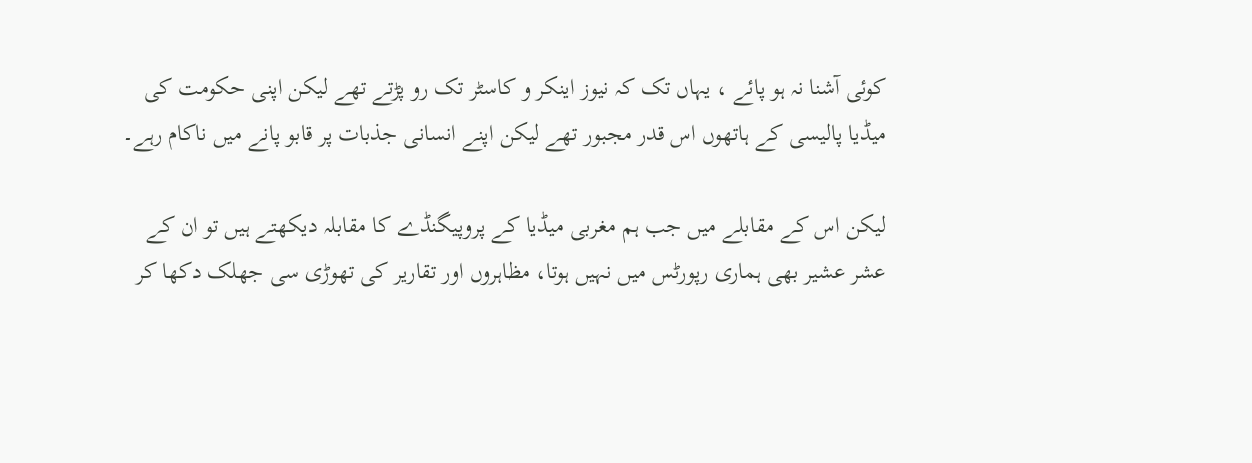کوئی آشنا نہ ہو پائے ، یہاں تک کہ نیوز اینکر و کاسٹر تک رو پڑتے تھے لیکن اپنی حکومت کی میڈیا پالیسی کے ہاتھوں اس قدر مجبور تھے لیکن اپنے انسانی جذبات پر قابو پانے میں ناکام رہے۔

لیکن اس کے مقابلے میں جب ہم مغربی میڈیا کے پروپیگنڈے کا مقابلہ دیکھتے ہیں تو ان کے عشر عشیر بھی ہماری رپورٹس میں نہیں ہوتا، مظاہروں اور تقاریر کی تھوڑی سی جھلک دکھا کر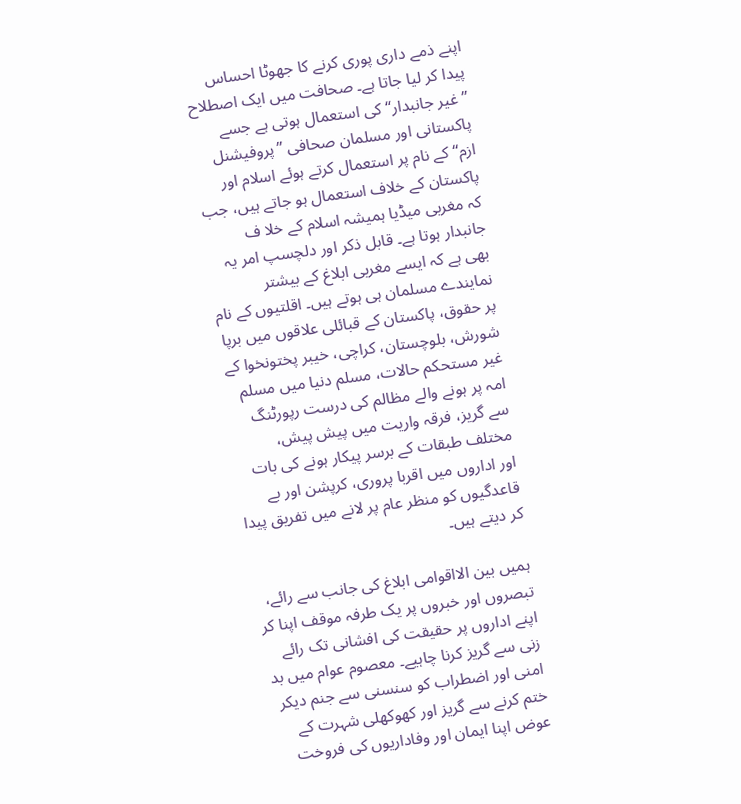اپنے ذمے داری پوری کرنے کا جھوٹا احساس پیدا کر لیا جاتا ہے۔ صحافت میں ایک اصطلاح ’’غیر جانبدار‘‘ کی استعمال ہوتی ہے جسے پاکستانی اور مسلمان صحافی ’’پروفیشنل ازم‘‘ کے نام پر استعمال کرتے ہوئے اسلام اور پاکستان کے خلاف استعمال ہو جاتے ہیں، جب کہ مغربی میڈیا ہمیشہ اسلام کے خلا ف جانبدار ہوتا ہے۔ قابل ذکر اور دلچسپ امر یہ بھی ہے کہ ایسے مغربی ابلاغ کے بیشتر نمایندے مسلمان ہی ہوتے ہیں۔ اقلتیوں کے نام پر حقوق، پاکستان کے قبائلی علاقوں میں برپا شورش، بلوچستان، کراچی، خیبر پختونخوا کے غیر مستحکم حالات، مسلم دنیا میں مسلم امہ پر ہونے والے مظالم کی درست رپورٹنگ سے گریز، فرقہ واریت میں پیش پیش، مختلف طبقات کے برسر پیکار ہونے کی بات اور اداروں میں اقربا پروری، کرپشن اور بے قاعدگیوں کو منظر عام پر لانے میں تفریق پیدا کر دیتے ہیں۔

ہمیں بین الااقوامی ابلاغ کی جانب سے رائے، تبصروں اور خبروں پر یک طرفہ موقف اپنا کر اپنے اداروں پر حقیقت کی افشانی تک رائے زنی سے گریز کرنا چاہیے۔ معصوم عوام میں بد امنی اور اضطراب کو سنسنی سے جنم دیکر ختم کرنے سے گریز اور کھوکھلی شہرت کے عوض اپنا ایمان اور وفاداریوں کی فروخت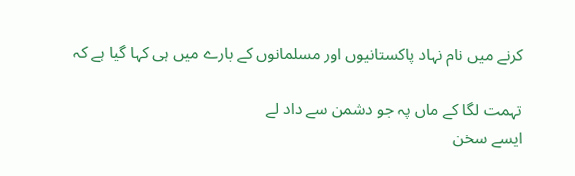کرنے میں نام نہاد پاکستانیوں اور مسلمانوں کے بارے میں ہی کہا گیا ہے کہ

تہمت لگا کے ماں پہ جو دشمن سے داد لے
ایسے سخن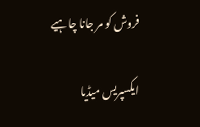فروش کو مر جانا چاہیے

ایکسپریس میڈیا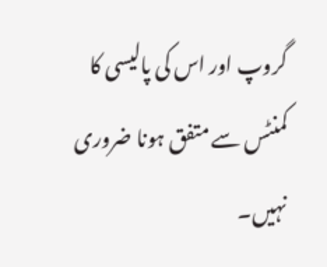گروپ اور اس کی پالیسی کا کمنٹس سے متفق ہونا ضروری نہیں۔